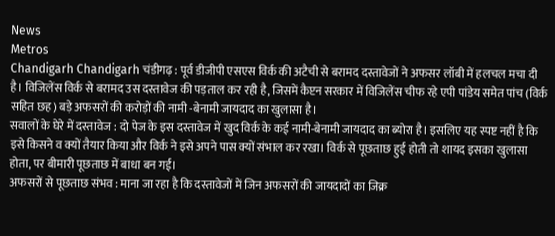News
Metros
Chandigarh Chandigarh चंडीगढ़ : पूर्व डीजीपी एसएस विर्क की अटैची से बरामद दस्तावेजों ने अफसर लॉबी में हलचल मचा दी है। विजिलेंस विर्क से बरामद उस दस्तावेज की पड़ताल कर रही है, जिसमें कैप्टन सरकार में विजिलेंस चीफ रहे एपी पांडेय समेत पांच (विर्क सहित छह) बड़े अफसरों की करोड़ों की नामी -बेनामी जायदाद का खुलासा है।
सवालों के घेरे में दस्तावेज : दो पेज के इस दस्तावेज में खुद विर्क के कई नामी-बेनामी जायदाद का ब्योरा है। इसलिए यह स्पष्ट नहीं है कि इसे किसने व क्यों तैयार किया और विर्क ने इसे अपने पास क्यों संभाल कर रखा। विर्क से पूछताछ हुई होती तो शायद इसका खुलासा होता, पर बीमारी पूछताछ में बाधा बन गई।
अफसरों से पूछताछ संभव : माना जा रहा है कि दस्तावेजों में जिन अफसरों की जायदादों का जिक्र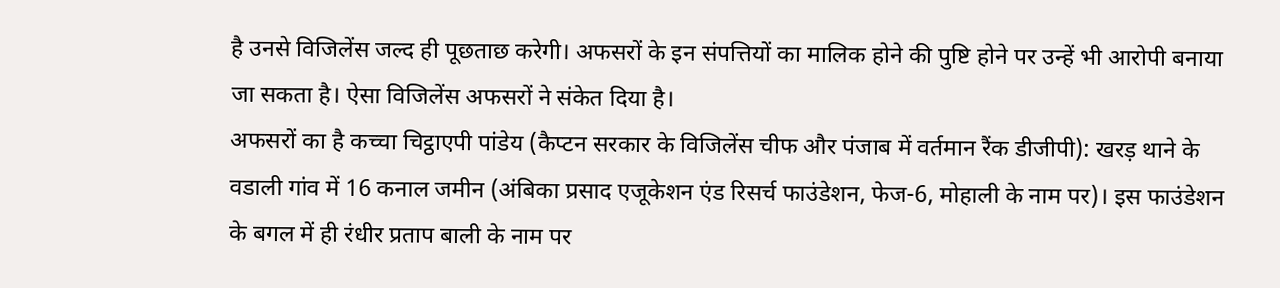है उनसे विजिलेंस जल्द ही पूछताछ करेगी। अफसरों के इन संपत्तियों का मालिक होने की पुष्टि होने पर उन्हें भी आरोपी बनाया जा सकता है। ऐसा विजिलेंस अफसरों ने संकेत दिया है।
अफसरों का है कच्चा चिट्ठाएपी पांडेय (कैप्टन सरकार के विजिलेंस चीफ और पंजाब में वर्तमान रैंक डीजीपी): खरड़ थाने के वडाली गांव में 16 कनाल जमीन (अंबिका प्रसाद एजूकेशन एंड रिसर्च फाउंडेशन, फेज-6, मोहाली के नाम पर)। इस फाउंडेशन के बगल में ही रंधीर प्रताप बाली के नाम पर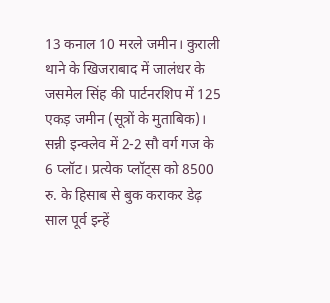13 कनाल 10 मरले जमीन। कुराली थाने के खिजराबाद में जालंधर के जसमेल सिंह की पार्टनरशिप में 125 एकड़ जमीन (सूत्रों के मुताबिक)। सन्नी इन्क्लेव में 2-2 सौ वर्ग गज के 6 प्लॉट। प्रत्येक प्लॉट्स को 8500 रु. के हिसाब से बुक कराकर डेढ़ साल पूर्व इन्हें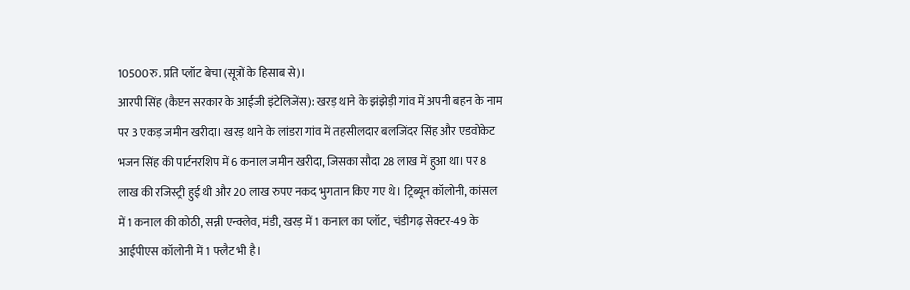10500रु. प्रति प्लॉट बेचा (सूत्रों के हिसाब से)।
आरपी सिंह (कैप्टन सरकार के आईजी इंटेलिजेंस): खरड़ थाने के झंझेड़ी गांव में अपनी बहन के नाम पर 3 एकड़ जमीन खरीदा। खरड़ थाने के लांडरा गांव में तहसीलदार बलजिंदर सिंह और एडवोकेट भजन सिंह की पार्टनरशिप में 6 कनाल जमीन खरीदा, जिसका सौदा 28 लाख में हुआ था। पर 8 लाख की रजिस्ट्री हुई थी और 20 लाख रुपए नकद भुगतान किए गए थे। ट्रिब्यून कॉलोनी, कांसल में 1 कनाल की कोठी, सन्नी एन्क्लेव, मंडी, खरड़ में 1 कनाल का प्लॉट, चंडीगढ़ सेक्टर-49 के आईपीएस कॉलोनी में 1 फ्लैट भी है।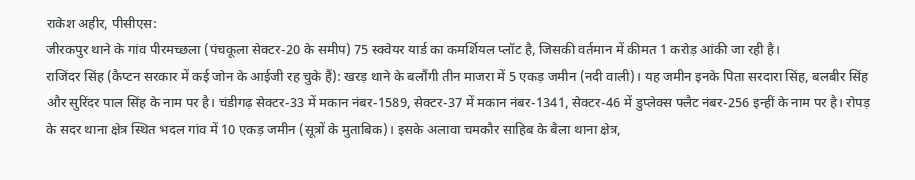राकेश अहीर, पीसीएस:
जीरकपुर थाने के गांव पीरमच्छला (पंचकूला सेक्टर-20 के समीप) 75 स्क्वेयर यार्ड का कमर्शियल प्लॉट है, जिसकी वर्तमान में कीमत 1 करोड़ आंकी जा रही है।
राजिंदर सिंह (कैप्टन सरकार में कई जोन के आईजी रह चुके हैं): खरड़ थाने के बलौंगी तीन माजरा में 5 एकड़ जमीन (नदी वाली)। यह जमीन इनके पिता सरदारा सिंह, बलबीर सिंह और सुरिंदर पाल सिंह के नाम पर है। चंडीगढ़ सेक्टर-33 में मकान नंबर-1589, सेक्टर-37 में मकान नंबर-1341, सेक्टर-46 में डुप्लेक्स फ्लैट नंबर-256 इन्हीं के नाम पर है। रोपड़ के सदर थाना क्षेत्र स्थित भदल गांव में 10 एकड़ जमीन (सूत्रों के मुताबिक)। इसके अलावा चमकौर साहिब के बैला थाना क्षेत्र,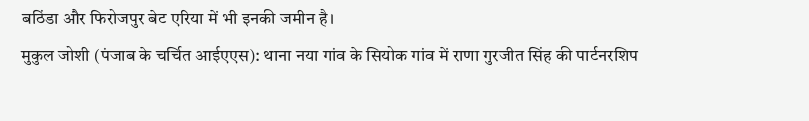बठिंडा और फिरोजपुर बेट एरिया में भी इनकी जमीन है।
मुकुल जोशी (पंजाब के चर्चित आईएएस): थाना नया गांव के सियोक गांव में राणा गुरजीत सिंह की पार्टनरशिप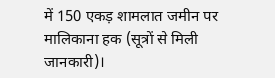में 150 एकड़ शामलात जमीन पर मालिकाना हक (सूत्रों से मिली जानकारी)।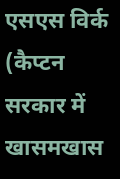एसएस विर्क (कैप्टन सरकार में खासमखास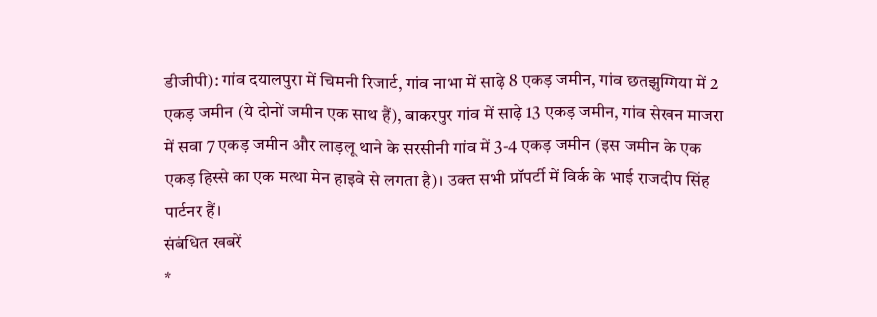डीजीपी): गांव दयालपुरा में चिमनी रिजार्ट, गांव नाभा में साढ़े 8 एकड़ जमीन, गांव छतझुग्गिया में 2 एकड़ जमीन (ये दोनों जमीन एक साथ हैं), बाकरपुर गांव में साढ़े 13 एकड़ जमीन, गांव सेखन माजरा में सवा 7 एकड़ जमीन और लाड़लू थाने के सरसीनी गांव में 3-4 एकड़ जमीन (इस जमीन के एक एकड़ हिस्से का एक मत्था मेन हाइवे से लगता है)। उक्त सभी प्रॉपर्टी में विर्क के भाई राजदीप सिंह पार्टनर हैं।
संबंधित खबरें
*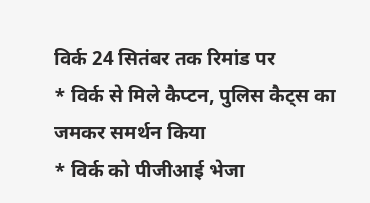विर्क 24 सितंबर तक रिमांड पर
* विर्क से मिले कैप्टन, पुलिस कैट्स का जमकर समर्थन किया
* विर्क को पीजीआई भेजा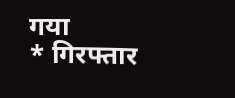गया
* गिरफ्तार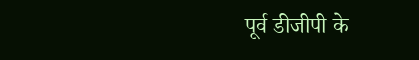पूर्व डीजीपी के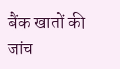बैंक खातों की जांच